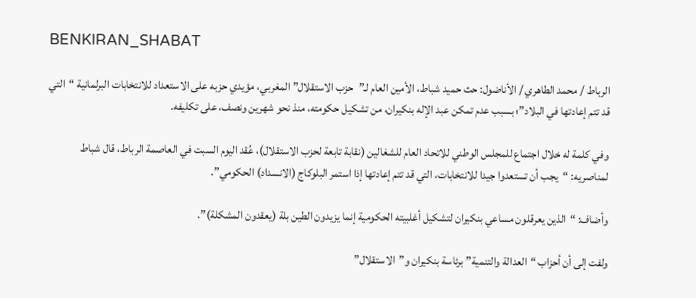BENKIRAN_SHABAT

الرباط / محمد الطاهري / الأناضول: حث حميد شباط، الأمين العام لـ”حزب الاستقلال” المغربي، مؤيدي حزبه على الاستعداد للانتخابات البرلمانية “التي قد تتم إعادتها في البلاد”؛ بسبب عدم تمكن عبد الإله بنكيران، من تشكيل حكومته، منذ نحو شهرين ونصف، على تكليفه.

وفي كلمة له خلال اجتماع للمجلس الوطني للاتحاد العام للشغالين (نقابة تابعة لحزب الاستقلال)، عُقد اليوم السبت في العاصمة الرباط، قال شباط لمناصريه: “يجب أن تستعدوا جيدا للانتخابات، التي قد تتم إعادتها إذا استمر البلوكاج (الانسداد) الحكومي”.

وأضاف: “الذين يعرقلون مساعي بنكيران لتشكيل أغلبيته الحكومية إنما يزيدون الطين بلة (يعقدون المشكلة)”.

ولفت إلى أن أحزاب “العدالة والتنمية” برئاسة بنكيران و”الاستقلال”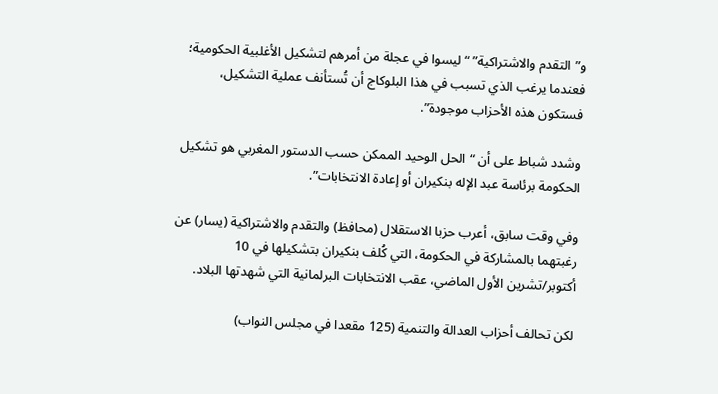و”التقدم والاشتراكية” “ليسوا في عجلة من أمرهم لتشكيل الأغلبية الحكومية؛ فعندما يرغب الذي تسبب في هذا البلوكاج أن تُستأنف عملية التشكيل، فستكون هذه الأحزاب موجودة”.

وشدد شباط على أن “الحل الوحيد الممكن حسب الدستور المغربي هو تشكيل الحكومة برئاسة عبد الإله بنكيران أو إعادة الانتخابات”.

وفي وقت سابق، أعرب حزبا الاستقلال (محافظ) والتقدم والاشتراكية (يسار) عن رغبتهما بالمشاركة في الحكومة، التي كُلف بنكيران بتشكيلها في 10 أكتوبر/تشرين الأول الماضي، عقب الانتخابات البرلمانية التي شهدتها البلاد.

لكن تحالف أحزاب العدالة والتنمية (125 مقعدا في مجلس النواب)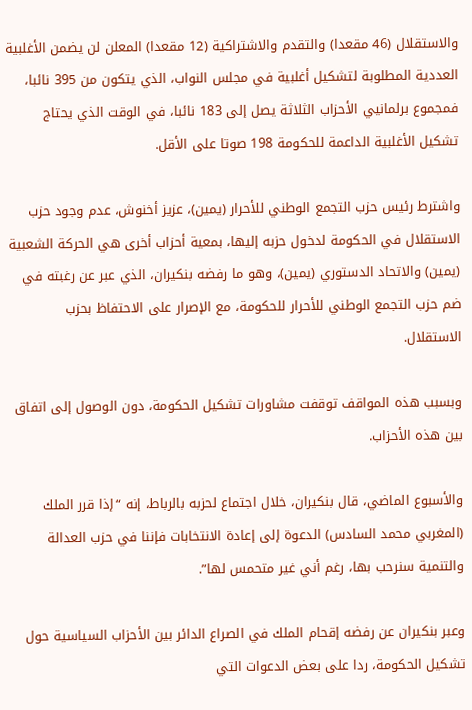والاستقلال (46 مقعدا) والتقدم والاشتراكية (12 مقعدا) المعلن لن يضمن الأغلبية العددية المطلوبة لتشكيل أغلبية في مجلس النواب، الذي يتكون من 395 نائبا، فمجموع برلمانيي الأحزاب الثلاثة يصل إلى 183 نائبا، في الوقت الذي يحتاج تشكيل الأغلبية الداعمة للحكومة 198 صوتا على الأقل.

واشترط رئيس حزب التجمع الوطني للأحرار (يمين)، عزيز أخنوش، عدم وجود حزب الاستقلال في الحكومة لدخول حزبه إليها، بمعية أحزاب أخرى هي الحركة الشعبية (يمين) والاتحاد الدستوري (يمين)، وهو ما رفضه بنكيران، الذي عبر عن رغبته في ضم حزب التجمع الوطني للأحرار للحكومة، مع الإصرار على الاحتفاظ بحزب الاستقلال.

وبسبب هذه المواقف توقفت مشاورات تشكيل الحكومة، دون الوصول إلى اتفاق بين هذه الأحزاب.

والأسبوع الماضي، قال بنكيران، خلال اجتماع لحزبه بالرباط، إنه “إذا قرر الملك (المغربي محمد السادس) الدعوة إلى إعادة الانتخابات فإننا في حزب العدالة والتنمية سنرحب بها، رغم أني غير متحمس لها”.

وعبر بنكيران عن رفضه إقحام الملك في الصراع الدائر بين الأحزاب السياسية حول تشكيل الحكومة، ردا على بعض الدعوات التي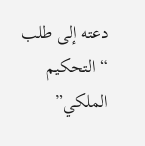دعته إلى طلب “التحكيم الملكي”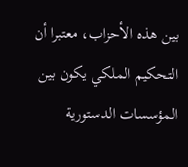بين هذه الأحزاب، معتبرا أن التحكيم الملكي يكون بين المؤسسات الدستورية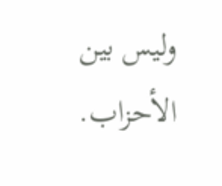وليس بين الأحزاب.